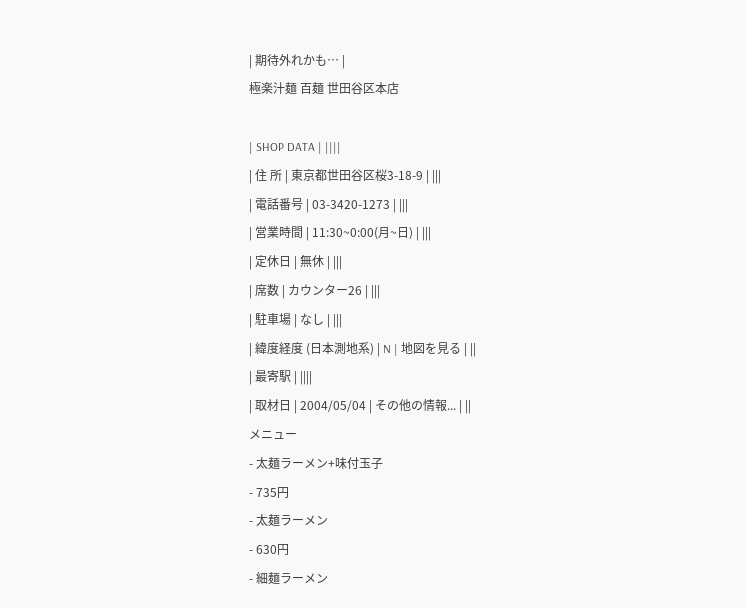| 期待外れかも… |
極楽汁麺 百麺 世田谷区本店

| SHOP DATA | ||||
| 住 所 | 東京都世田谷区桜3-18-9 | |||
| 電話番号 | 03-3420-1273 | |||
| 営業時間 | 11:30~0:00(月~日) | |||
| 定休日 | 無休 | |||
| 席数 | カウンター26 | |||
| 駐車場 | なし | |||
| 緯度経度 (日本測地系) | N | 地図を見る | ||
| 最寄駅 | ||||
| 取材日 | 2004/05/04 | その他の情報... | ||
メニュー
- 太麺ラーメン+味付玉子
- 735円
- 太麺ラーメン
- 630円
- 細麺ラーメン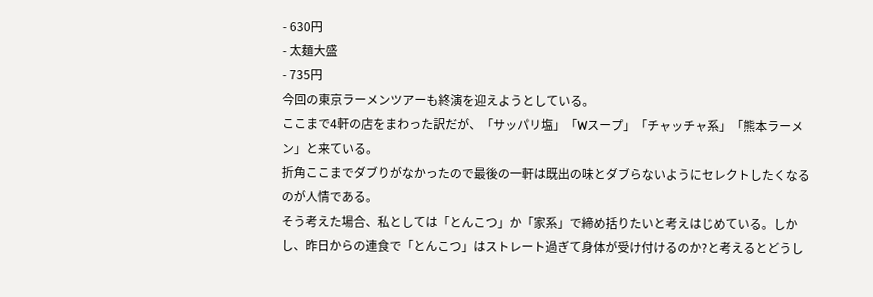- 630円
- 太麺大盛
- 735円
今回の東京ラーメンツアーも終演を迎えようとしている。
ここまで4軒の店をまわった訳だが、「サッパリ塩」「Wスープ」「チャッチャ系」「熊本ラーメン」と来ている。
折角ここまでダブりがなかったので最後の一軒は既出の味とダブらないようにセレクトしたくなるのが人情である。
そう考えた場合、私としては「とんこつ」か「家系」で締め括りたいと考えはじめている。しかし、昨日からの連食で「とんこつ」はストレート過ぎて身体が受け付けるのか?と考えるとどうし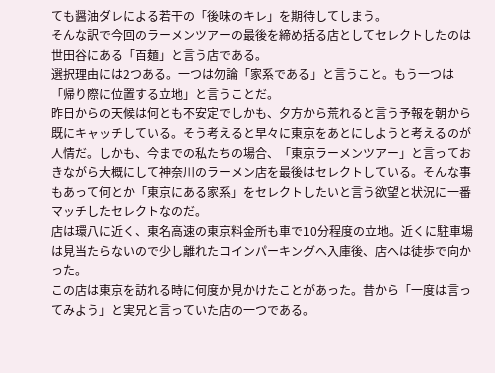ても醤油ダレによる若干の「後味のキレ」を期待してしまう。
そんな訳で今回のラーメンツアーの最後を締め括る店としてセレクトしたのは世田谷にある「百麺」と言う店である。
選択理由には2つある。一つは勿論「家系である」と言うこと。もう一つは「帰り際に位置する立地」と言うことだ。
昨日からの天候は何とも不安定でしかも、夕方から荒れると言う予報を朝から既にキャッチしている。そう考えると早々に東京をあとにしようと考えるのが人情だ。しかも、今までの私たちの場合、「東京ラーメンツアー」と言っておきながら大概にして神奈川のラーメン店を最後はセレクトしている。そんな事もあって何とか「東京にある家系」をセレクトしたいと言う欲望と状況に一番マッチしたセレクトなのだ。
店は環八に近く、東名高速の東京料金所も車で10分程度の立地。近くに駐車場は見当たらないので少し離れたコインパーキングへ入庫後、店へは徒歩で向かった。
この店は東京を訪れる時に何度か見かけたことがあった。昔から「一度は言ってみよう」と実兄と言っていた店の一つである。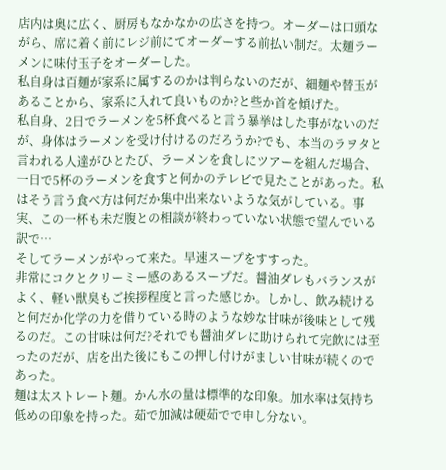店内は奥に広く、厨房もなかなかの広さを持つ。オーダーは口頭ながら、席に着く前にレジ前にてオーダーする前払い制だ。太麺ラーメンに味付玉子をオーダーした。
私自身は百麺が家系に属するのかは判らないのだが、細麺や替玉があることから、家系に入れて良いものか?と些か首を傾げた。
私自身、2日でラーメンを5杯食べると言う暴挙はした事がないのだが、身体はラーメンを受け付けるのだろうか?でも、本当のラヲタと言われる人達がひとたび、ラーメンを食しにツアーを組んだ場合、一日で5杯のラーメンを食すと何かのテレビで見たことがあった。私はそう言う食べ方は何だか集中出来ないような気がしている。事実、この一杯も未だ腹との相談が終わっていない状態で望んでいる訳で…
そしてラーメンがやって来た。早速スープをすすった。
非常にコクとクリーミー感のあるスープだ。醤油ダレもバランスがよく、軽い獣臭もご挨拶程度と言った感じか。しかし、飲み続けると何だか化学の力を借りている時のような妙な甘味が後味として残るのだ。この甘味は何だ?それでも醤油ダレに助けられて完飲には至ったのだが、店を出た後にもこの押し付けがましい甘味が続くのであった。
麺は太ストレート麺。かん水の量は標準的な印象。加水率は気持ち低めの印象を持った。茹で加減は硬茹でで申し分ない。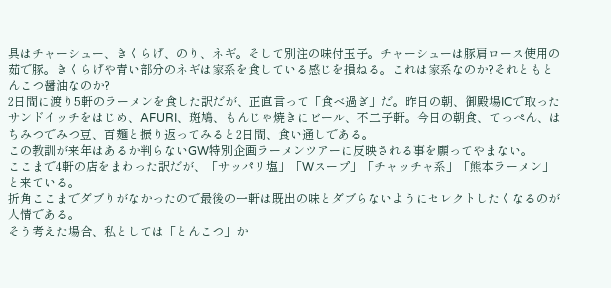具はチャーシュー、きくらげ、のり、ネギ。そして別注の味付玉子。チャーシューは豚肩ロース使用の茹で豚。きくらげや青い部分のネギは家系を食している感じを損ねる。これは家系なのか?それともとんこつ醤油なのか?
2日間に渡り5軒のラーメンを食した訳だが、正直言って「食べ過ぎ」だ。昨日の朝、御殿場ICで取ったサンドイッチをはじめ、AFURI、斑鳩、もんじゃ焼きにビール、不二子軒。今日の朝食、てっぺん、はちみつでみつ豆、百麺と振り返ってみると2日間、食い通しである。
この教訓が来年はあるか判らないGW特別企画ラーメンツアーに反映される事を願ってやまない。
ここまで4軒の店をまわった訳だが、「サッパリ塩」「Wスープ」「チャッチャ系」「熊本ラーメン」と来ている。
折角ここまでダブりがなかったので最後の一軒は既出の味とダブらないようにセレクトしたくなるのが人情である。
そう考えた場合、私としては「とんこつ」か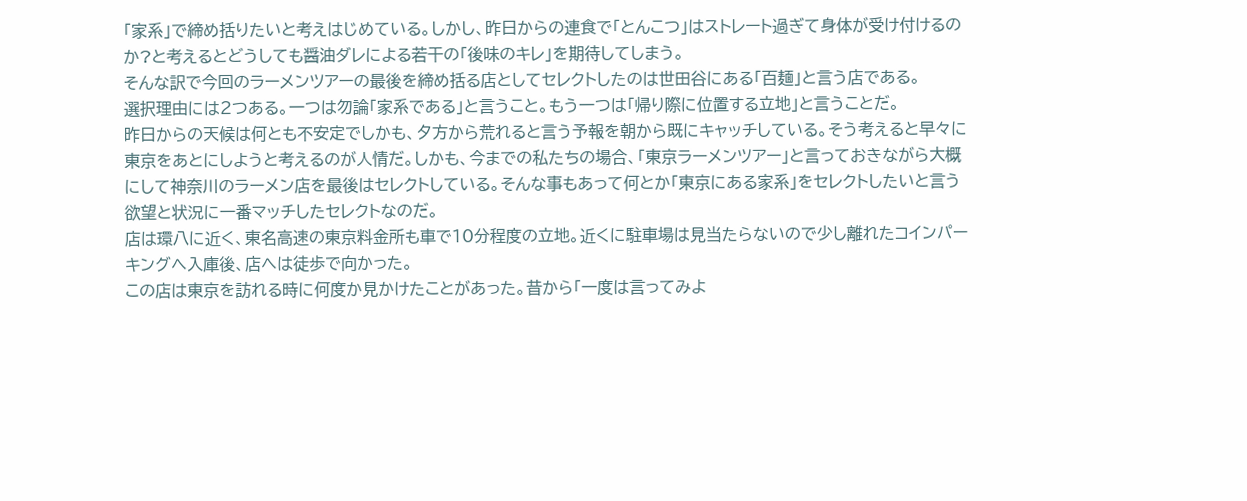「家系」で締め括りたいと考えはじめている。しかし、昨日からの連食で「とんこつ」はストレート過ぎて身体が受け付けるのか?と考えるとどうしても醤油ダレによる若干の「後味のキレ」を期待してしまう。
そんな訳で今回のラーメンツアーの最後を締め括る店としてセレクトしたのは世田谷にある「百麺」と言う店である。
選択理由には2つある。一つは勿論「家系である」と言うこと。もう一つは「帰り際に位置する立地」と言うことだ。
昨日からの天候は何とも不安定でしかも、夕方から荒れると言う予報を朝から既にキャッチしている。そう考えると早々に東京をあとにしようと考えるのが人情だ。しかも、今までの私たちの場合、「東京ラーメンツアー」と言っておきながら大概にして神奈川のラーメン店を最後はセレクトしている。そんな事もあって何とか「東京にある家系」をセレクトしたいと言う欲望と状況に一番マッチしたセレクトなのだ。
店は環八に近く、東名高速の東京料金所も車で10分程度の立地。近くに駐車場は見当たらないので少し離れたコインパーキングへ入庫後、店へは徒歩で向かった。
この店は東京を訪れる時に何度か見かけたことがあった。昔から「一度は言ってみよ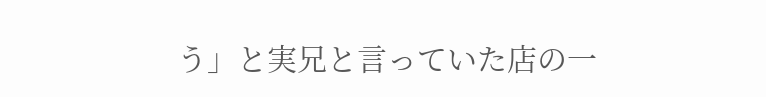う」と実兄と言っていた店の一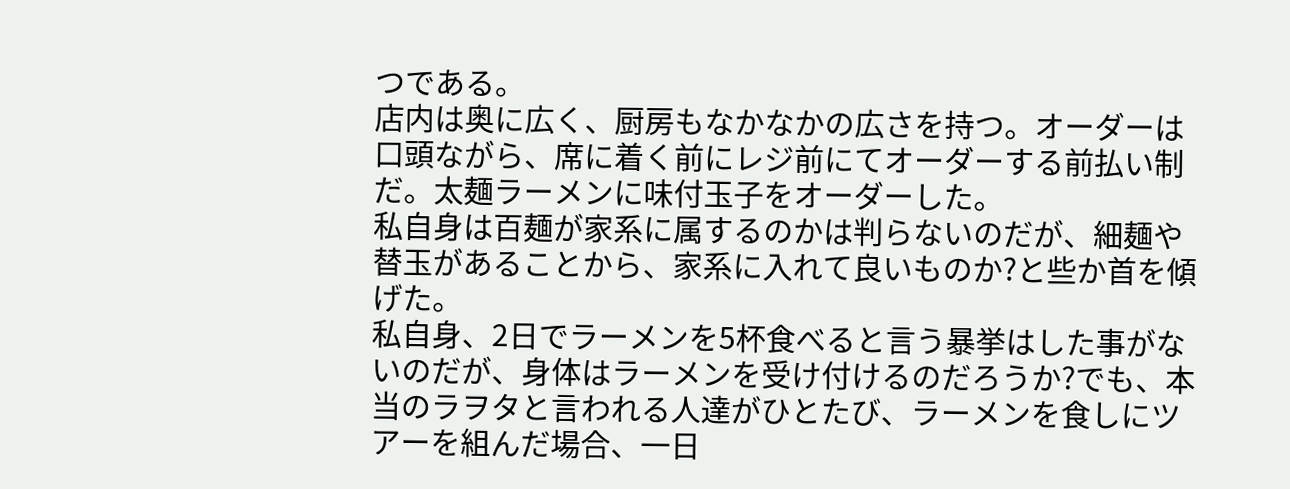つである。
店内は奥に広く、厨房もなかなかの広さを持つ。オーダーは口頭ながら、席に着く前にレジ前にてオーダーする前払い制だ。太麺ラーメンに味付玉子をオーダーした。
私自身は百麺が家系に属するのかは判らないのだが、細麺や替玉があることから、家系に入れて良いものか?と些か首を傾げた。
私自身、2日でラーメンを5杯食べると言う暴挙はした事がないのだが、身体はラーメンを受け付けるのだろうか?でも、本当のラヲタと言われる人達がひとたび、ラーメンを食しにツアーを組んだ場合、一日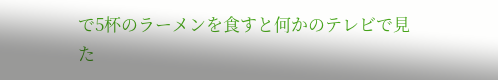で5杯のラーメンを食すと何かのテレビで見た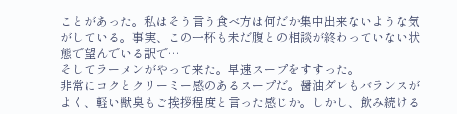ことがあった。私はそう言う食べ方は何だか集中出来ないような気がしている。事実、この一杯も未だ腹との相談が終わっていない状態で望んでいる訳で…
そしてラーメンがやって来た。早速スープをすすった。
非常にコクとクリーミー感のあるスープだ。醤油ダレもバランスがよく、軽い獣臭もご挨拶程度と言った感じか。しかし、飲み続ける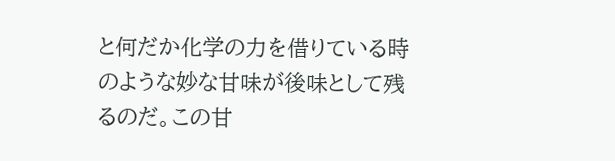と何だか化学の力を借りている時のような妙な甘味が後味として残るのだ。この甘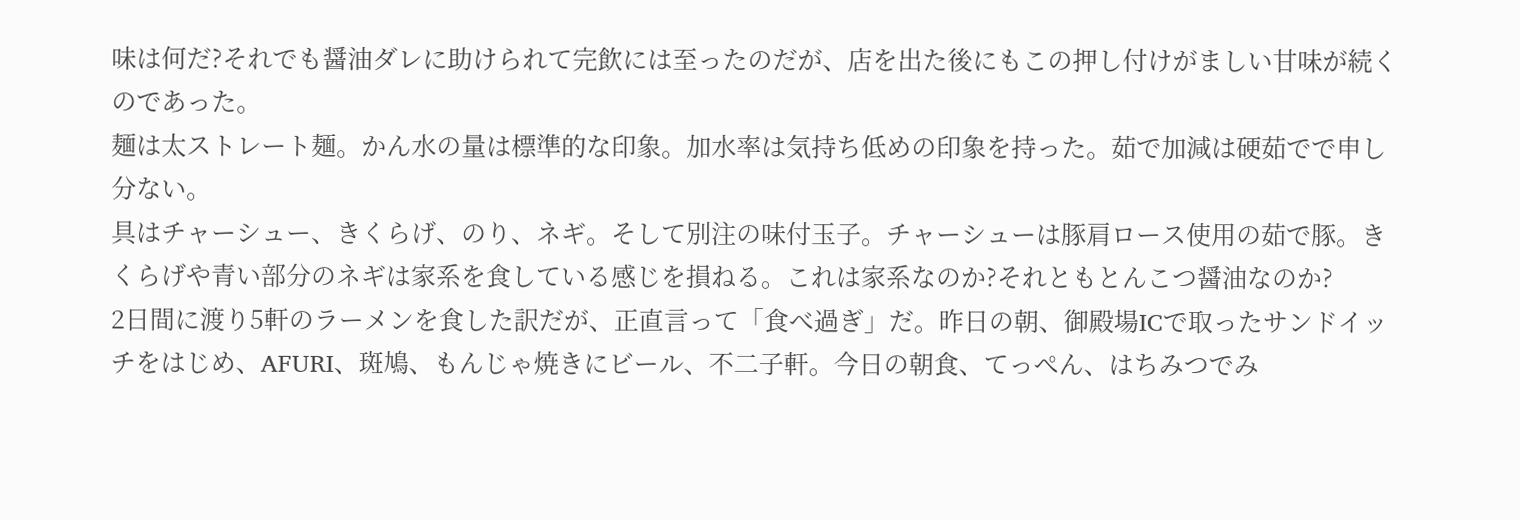味は何だ?それでも醤油ダレに助けられて完飲には至ったのだが、店を出た後にもこの押し付けがましい甘味が続くのであった。
麺は太ストレート麺。かん水の量は標準的な印象。加水率は気持ち低めの印象を持った。茹で加減は硬茹でで申し分ない。
具はチャーシュー、きくらげ、のり、ネギ。そして別注の味付玉子。チャーシューは豚肩ロース使用の茹で豚。きくらげや青い部分のネギは家系を食している感じを損ねる。これは家系なのか?それともとんこつ醤油なのか?
2日間に渡り5軒のラーメンを食した訳だが、正直言って「食べ過ぎ」だ。昨日の朝、御殿場ICで取ったサンドイッチをはじめ、AFURI、斑鳩、もんじゃ焼きにビール、不二子軒。今日の朝食、てっぺん、はちみつでみ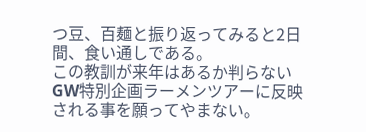つ豆、百麺と振り返ってみると2日間、食い通しである。
この教訓が来年はあるか判らないGW特別企画ラーメンツアーに反映される事を願ってやまない。